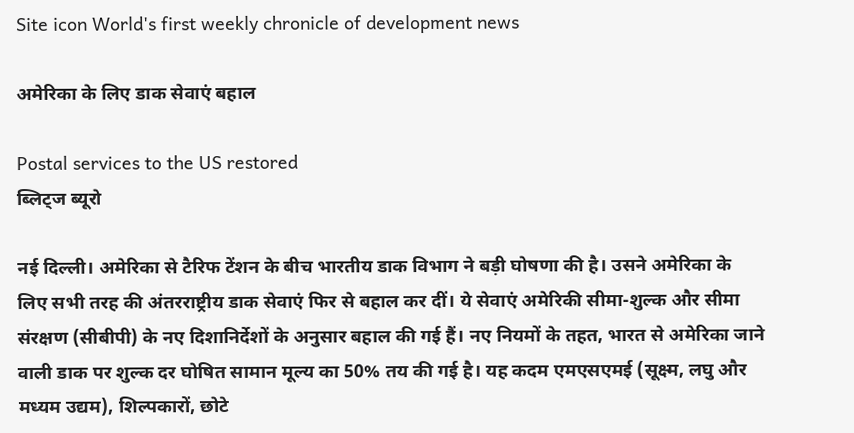Site icon World's first weekly chronicle of development news

अमेरिका के लिए डाक सेवाएं बहाल

Postal services to the US restored
ब्लिट्ज ब्यूरो

नई दिल्ली। अमेरिका से टैरिफ टेंशन के बीच भारतीय डाक विभाग ने बड़ी घोषणा की है। उसने अमेरिका के लिए सभी तरह की अंतरराष्ट्रीय डाक सेवाएं फिर से बहाल कर दीं। ये सेवाएं अमेरिकी सीमा-शुल्क और सीमा संरक्षण (सीबीपी) के नए दिशानिर्देशों के अनुसार बहाल की गई हैं। नए नियमों के तहत, भारत से अमेरिका जाने वाली डाक पर शुल्क दर घोषित सामान मूल्य का 50% तय की गई है। यह कदम एमएसएमई (सूक्ष्म, लघु और मध्यम उद्यम), शिल्पकारों, छोटे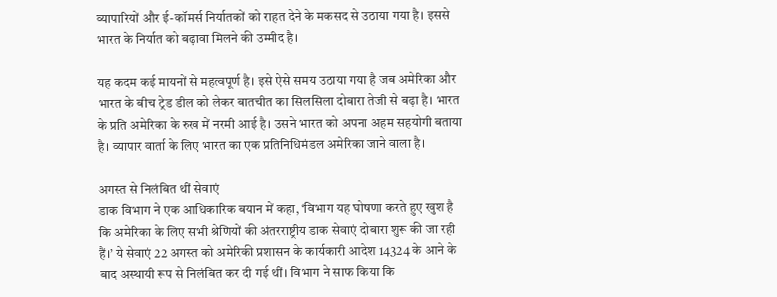व्यापारियों और ई-कॉमर्स निर्यातकों को राहत देने के मकसद से उठाया गया है। इससे भारत के निर्यात को बढ़ावा मिलने की उम्मीद है।

यह कदम कई मायनों से महत्वपूर्ण है। इसे ऐसे समय उठाया गया है जब अमेरिका और भारत के बीच ट्रेड डील को लेकर बातचीत का सिलसिला दोबारा तेजी से बढ़ा है। भारत के प्रति अमेरिका के रुख में नरमी आई है। उसने भारत को अपना अहम सहयोगी बताया है। व्यापार वार्ता के लिए भारत का एक प्रतिनिधिमंडल अमेरिका जाने वाला है।

अगस्त से निलंबित थीं सेवाएं
डाक विभाग ने एक आधिकारिक बयान में कहा, ‘विभाग यह घोषणा करते हुए खुश है कि अमेरिका के लिए सभी श्रेणियों की अंतरराष्ट्रीय डाक सेवाएं दोबारा शुरू की जा रही हैं।’ ये सेवाएं 22 अगस्त को अमेरिकी प्रशासन के कार्यकारी आदेश 14324 के आने के बाद अस्थायी रूप से निलंबित कर दी गई थीं। विभाग ने साफ किया कि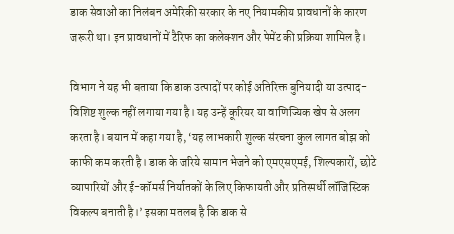डाक सेवाओं का निलंबन अमेरिकी सरकार के नए नियामकीय प्रावधानों के कारण जरूरी था। इन प्रावधानों में टैरिफ का कलेक्शन और पेमेंट की प्रक्रिया शामिल है।

विभाग ने यह भी बताया कि डाक उत्पादों पर कोई अतिरिक्त बुनियादी या उत्पाद-विशिष्ट शुल्क नहीं लगाया गया है। यह उन्हें कूरियर या वाणिज्यिक खेप से अलग करता है। बयान में कहा गया है, ‘यह लाभकारी शुल्क संरचना कुल लागत बोझ को काफी कम करती है। डाक के जरिये सामान भेजने को एमएसएमई, शिल्पकारों, छोटे व्यापारियों और ई-कॉमर्स निर्यातकों के लिए किफायती और प्रतिस्पर्धी लॉजिस्टिक विकल्प बनाती है।’ इसका मतलब है कि डाक से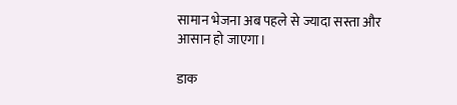सामान भेजना अब पहले से ज्यादा सस्ता और आसान हो जाएगा।

डाक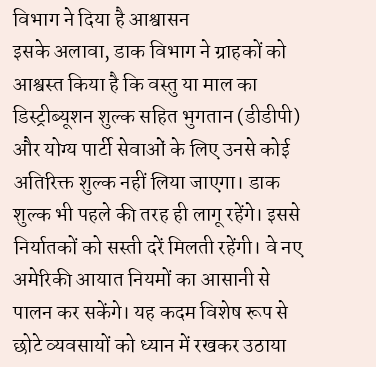विभाग ने दिया है आश्वासन
इसके अलावा, डाक विभाग ने ग्राहकों को आश्वस्त किया है कि वस्तु या माल का डिस्ट्रीब्यूशन शुल्क सहित भुगतान (डीडीपी) और योग्य पार्टी सेवाओं के लिए उनसे कोई अतिरिक्त शुल्क नहीं लिया जाएगा। डाक शुल्क भी पहले की तरह ही लागू रहेंगे। इससे निर्यातकों को सस्ती दरें मिलती रहेंगी। वे नए अमेरिकी आयात नियमों का आसानी से पालन कर सकेंगे। यह कदम विशेष रूप से छोटे व्यवसायों को ध्यान में रखकर उठाया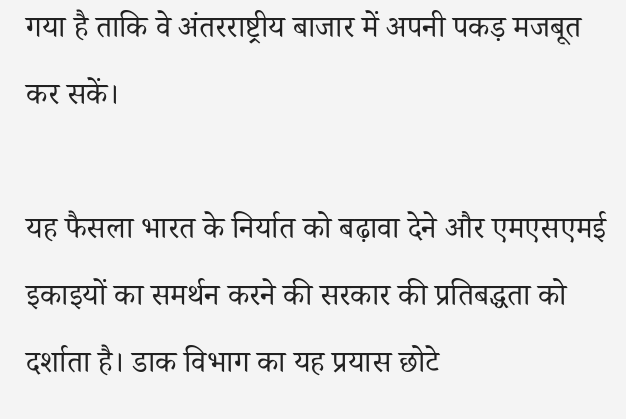गया है ताकि वे अंतरराष्ट्रीय बाजार में अपनी पकड़ मजबूत कर सकें।

यह फैसला भारत के निर्यात को बढ़ावा देने और एमएसएमई इकाइयों का समर्थन करने की सरकार की प्रतिबद्धता को दर्शाता है। डाक विभाग का यह प्रयास छोटे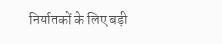निर्यातकों के लिए बड़ी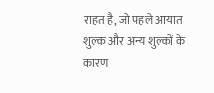राहत है, जो पहले आयात शुल्क और अन्य शुल्कों के कारण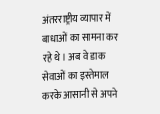अंतरराष्ट्रीय व्यापार में बाधाओं का सामना कर रहे थे। अब वे डाक सेवाओं का इस्तेमाल करके आसानी से अपने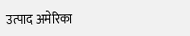उत्पाद अमेरिका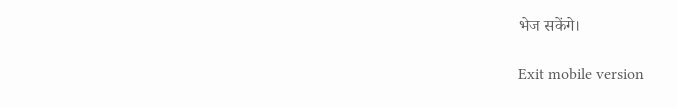भेज सकेंगे।

Exit mobile version